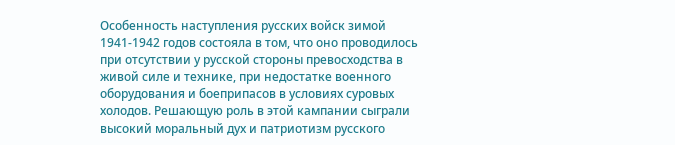Особенность наступления русских войск зимой 1941-1942 годов состояла в том, что оно проводилось при отсутствии у русской стороны превосходства в живой силе и технике, при недостатке военного оборудования и боеприпасов в условиях суровых холодов. Решающую роль в этой кампании сыграли высокий моральный дух и патриотизм русского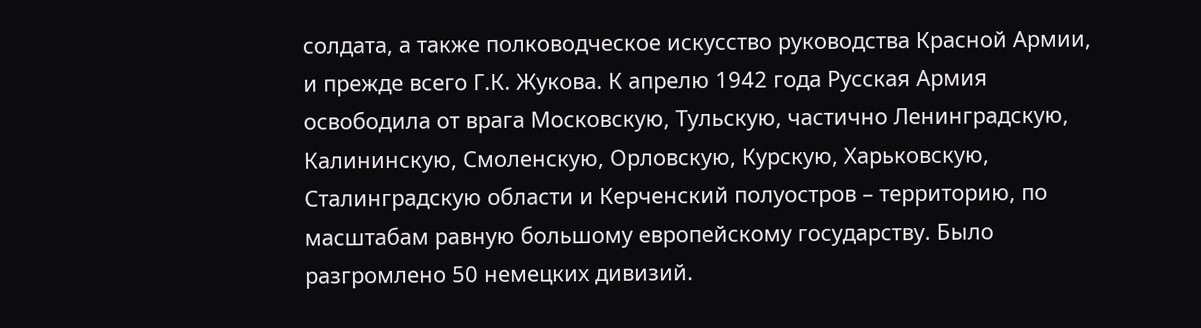солдата, а также полководческое искусство руководства Красной Армии, и прежде всего Г.К. Жукова. К апрелю 1942 года Русская Армия освободила от врага Московскую, Тульскую, частично Ленинградскую, Калининскую, Смоленскую, Орловскую, Курскую, Харьковскую, Сталинградскую области и Керченский полуостров – территорию, по масштабам равную большому европейскому государству. Было разгромлено 50 немецких дивизий.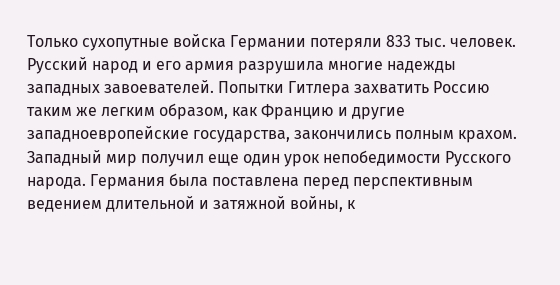Только сухопутные войска Германии потеряли 833 тыс. человек.
Русский народ и его армия разрушила многие надежды западных завоевателей. Попытки Гитлера захватить Россию таким же легким образом, как Францию и другие западноевропейские государства, закончились полным крахом. Западный мир получил еще один урок непобедимости Русского народа. Германия была поставлена перед перспективным ведением длительной и затяжной войны, к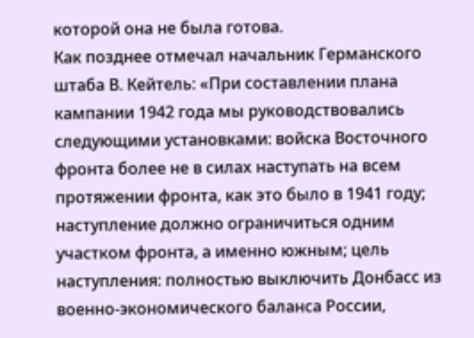которой она не была готова.
Как позднее отмечал начальник Германского штаба В. Кейтель: «При составлении плана кампании 1942 года мы руководствовались следующими установками: войска Восточного фронта более не в силах наступать на всем протяжении фронта, как это было в 1941 году; наступление должно ограничиться одним участком фронта, а именно южным; цель наступления: полностью выключить Донбасс из военно-экономического баланса России,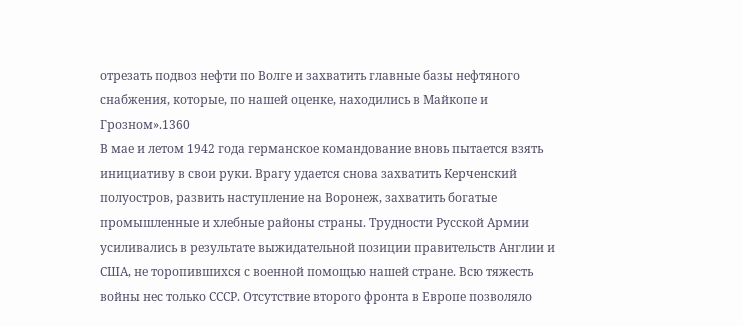отрезать подвоз нефти по Волге и захватить главные базы нефтяного снабжения, которые, по нашей оценке, находились в Майкопе и Грозном».1360
В мае и летом 1942 года германское командование вновь пытается взять инициативу в свои руки. Врагу удается снова захватить Керченский полуостров, развить наступление на Воронеж, захватить богатые промышленные и хлебные районы страны. Трудности Русской Армии усиливались в результате выжидательной позиции правительств Англии и США, не торопившихся с военной помощью нашей стране. Всю тяжесть войны нес только СССР. Отсутствие второго фронта в Европе позволяло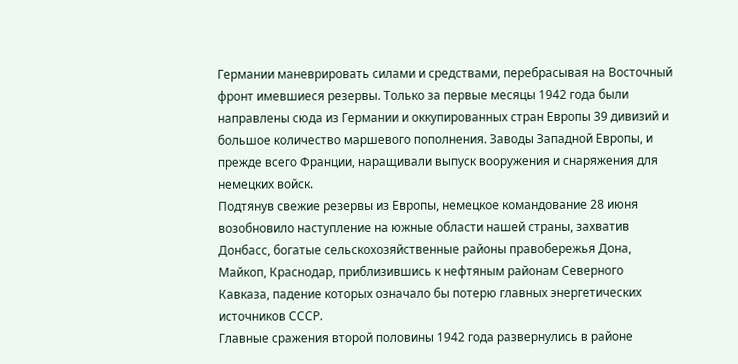Германии маневрировать силами и средствами, перебрасывая на Восточный фронт имевшиеся резервы. Только за первые месяцы 1942 года были направлены сюда из Германии и оккупированных стран Европы 39 дивизий и большое количество маршевого пополнения. Заводы Западной Европы, и прежде всего Франции, наращивали выпуск вооружения и снаряжения для немецких войск.
Подтянув свежие резервы из Европы, немецкое командование 28 июня возобновило наступление на южные области нашей страны, захватив Донбасс, богатые сельскохозяйственные районы правобережья Дона, Майкоп, Краснодар, приблизившись к нефтяным районам Северного Кавказа, падение которых означало бы потерю главных энергетических источников СССР.
Главные сражения второй половины 1942 года развернулись в районе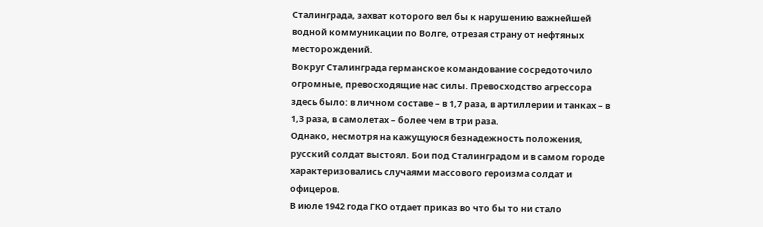Сталинграда, захват которого вел бы к нарушению важнейшей водной коммуникации по Волге, отрезая страну от нефтяных месторождений.
Вокруг Сталинграда германское командование сосредоточило огромные, превосходящие нас силы. Превосходство агрессора здесь было: в личном составе – в 1,7 раза, в артиллерии и танках – в 1,3 раза, в самолетах – более чем в три раза.
Однако, несмотря на кажущуюся безнадежность положения, русский солдат выстоял. Бои под Сталинградом и в самом городе характеризовались случаями массового героизма солдат и офицеров.
В июле 1942 года ГКО отдает приказ во что бы то ни стало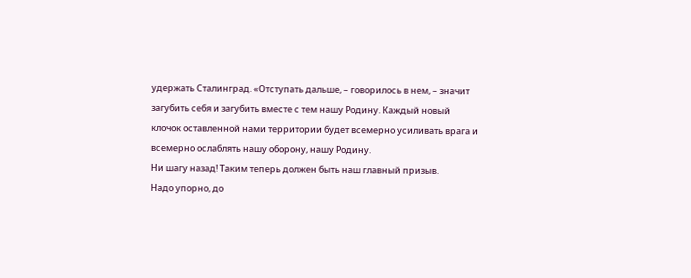удержать Сталинград. «Отступать дальше, – говорилось в нем, – значит загубить себя и загубить вместе с тем нашу Родину. Каждый новый клочок оставленной нами территории будет всемерно усиливать врага и всемерно ослаблять нашу оборону, нашу Родину.
Ни шагу назад! Таким теперь должен быть наш главный призыв.
Надо упорно, до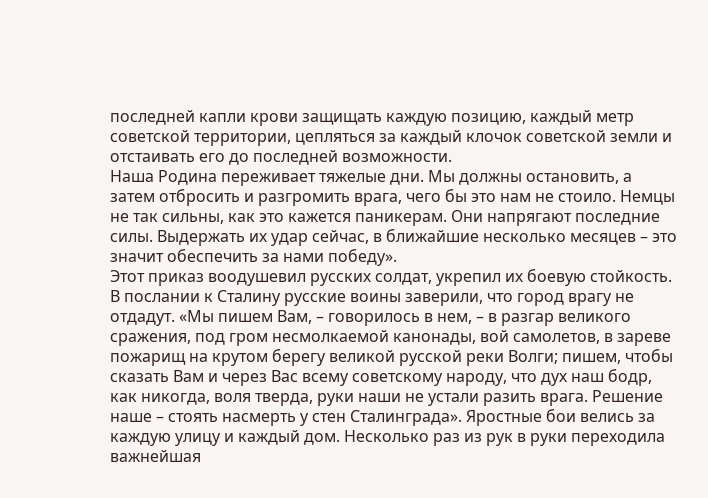последней капли крови защищать каждую позицию, каждый метр советской территории, цепляться за каждый клочок советской земли и отстаивать его до последней возможности.
Наша Родина переживает тяжелые дни. Мы должны остановить, а затем отбросить и разгромить врага, чего бы это нам не стоило. Немцы не так сильны, как это кажется паникерам. Они напрягают последние силы. Выдержать их удар сейчас, в ближайшие несколько месяцев – это значит обеспечить за нами победу».
Этот приказ воодушевил русских солдат, укрепил их боевую стойкость. В послании к Сталину русские воины заверили, что город врагу не отдадут. «Мы пишем Вам, – говорилось в нем, – в разгар великого сражения, под гром несмолкаемой канонады, вой самолетов, в зареве пожарищ на крутом берегу великой русской реки Волги; пишем, чтобы сказать Вам и через Вас всему советскому народу, что дух наш бодр, как никогда, воля тверда, руки наши не устали разить врага. Решение наше – стоять насмерть у стен Сталинграда». Яростные бои велись за каждую улицу и каждый дом. Несколько раз из рук в руки переходила важнейшая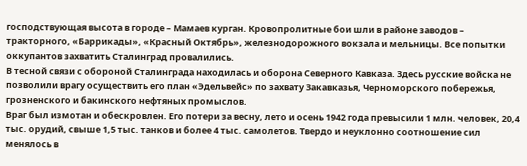господствующая высота в городе – Мамаев курган. Кровопролитные бои шли в районе заводов – тракторного, «Баррикады», «Красный Октябрь», железнодорожного вокзала и мельницы. Все попытки оккупантов захватить Сталинград провалились.
В тесной связи с обороной Сталинграда находилась и оборона Северного Кавказа. Здесь русские войска не позволили врагу осуществить его план «Эдельвейс» по захвату Закавказья, Черноморского побережья, грозненского и бакинского нефтяных промыслов.
Враг был измотан и обескровлен. Его потери за весну, лето и осень 1942 года превысили 1 млн. человек, 20,4 тыс. орудий, свыше 1,5 тыс. танков и более 4 тыс. самолетов. Твердо и неуклонно соотношение сил менялось в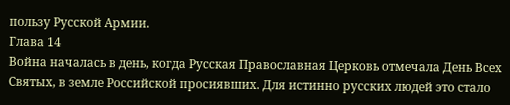пользу Русской Армии.
Глава 14
Война началась в день, когда Русская Православная Церковь отмечала День Всех Святых, в земле Российской просиявших. Для истинно русских людей это стало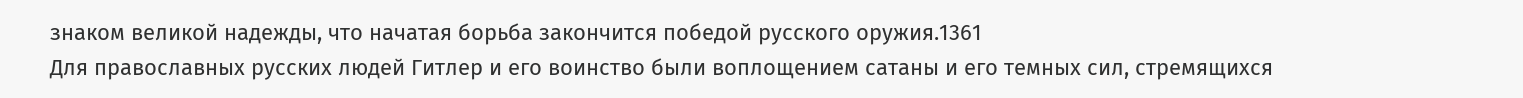знаком великой надежды, что начатая борьба закончится победой русского оружия.1361
Для православных русских людей Гитлер и его воинство были воплощением сатаны и его темных сил, стремящихся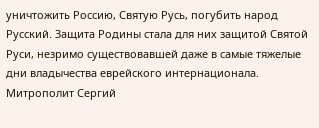уничтожить Россию, Святую Русь, погубить народ Русский. Защита Родины стала для них защитой Святой Руси, незримо существовавшей даже в самые тяжелые дни владычества еврейского интернационала.
Митрополит Сергий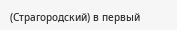(Страгородский) в первый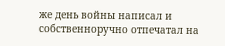же день войны написал и собственноручно отпечатал на